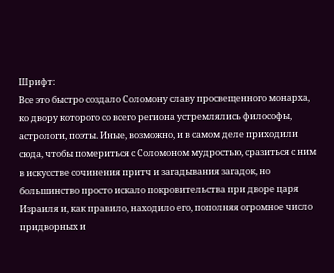Шрифт:
Все это быстро создало Соломону славу просвещенного монарха, ко двору которого со всего региона устремлялись философы, астрологи, поэты. Иные, возможно, и в самом деле приходили сюда, чтобы помериться с Соломоном мудростью, сразиться с ним в искусстве сочинения притч и загадывания загадок, но большинство просто искало покровительства при дворе царя Израиля и, как правило, находило его, пополняя огромное число придворных и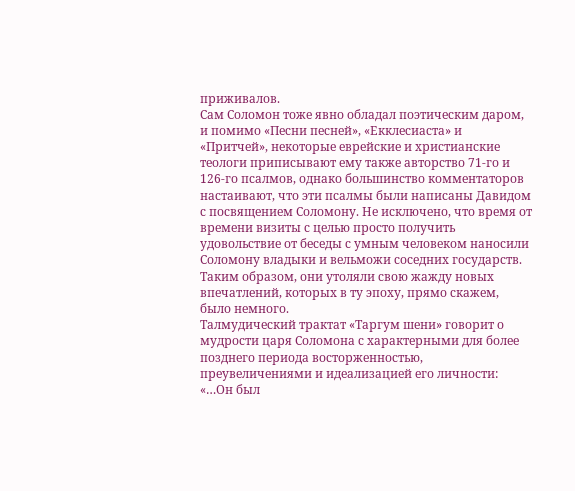приживалов.
Сам Соломон тоже явно обладал поэтическим даром, и помимо «Песни песней», «Екклесиаста» и «Притчей», некоторые еврейские и христианские теологи приписывают ему также авторство 71-го и 126-го псалмов, однако большинство комментаторов настаивают, что эти псалмы были написаны Давидом с посвящением Соломону. Не исключено, что время от времени визиты с целью просто получить удовольствие от беседы с умным человеком наносили Соломону владыки и вельможи соседних государств. Таким образом, они утоляли свою жажду новых впечатлений, которых в ту эпоху, прямо скажем, было немного.
Талмудический трактат «Таргум шени» говорит о мудрости царя Соломона с характерными для более позднего периода восторженностью, преувеличениями и идеализацией его личности:
«…Он был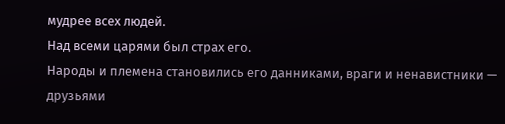мудрее всех людей.
Над всеми царями был страх его.
Народы и племена становились его данниками, враги и ненавистники — друзьями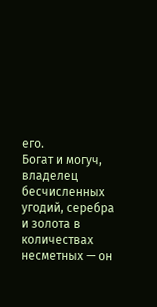его.
Богат и могуч, владелец бесчисленных угодий, серебра и золота в количествах несметных — он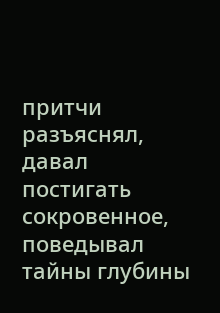притчи разъяснял, давал постигать сокровенное, поведывал тайны глубины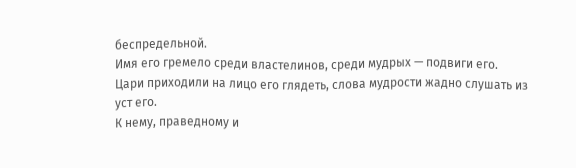беспредельной.
Имя его гремело среди властелинов, среди мудрых — подвиги его.
Цари приходили на лицо его глядеть, слова мудрости жадно слушать из уст его.
К нему, праведному и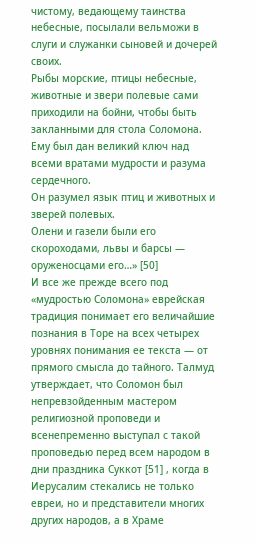чистому, ведающему таинства небесные, посылали вельможи в слуги и служанки сыновей и дочерей своих.
Рыбы морские, птицы небесные, животные и звери полевые сами приходили на бойни, чтобы быть закланными для стола Соломона.
Ему был дан великий ключ над всеми вратами мудрости и разума сердечного.
Он разумел язык птиц и животных и зверей полевых.
Олени и газели были его скороходами, львы и барсы — оруженосцами его…» [50]
И все же прежде всего под «мудростью Соломона» еврейская традиция понимает его величайшие познания в Торе на всех четырех уровнях понимания ее текста — от прямого смысла до тайного. Талмуд утверждает, что Соломон был непревзойденным мастером религиозной проповеди и всенепременно выступал с такой проповедью перед всем народом в дни праздника Суккот [51] , когда в Иерусалим стекались не только евреи, но и представители многих других народов, а в Храме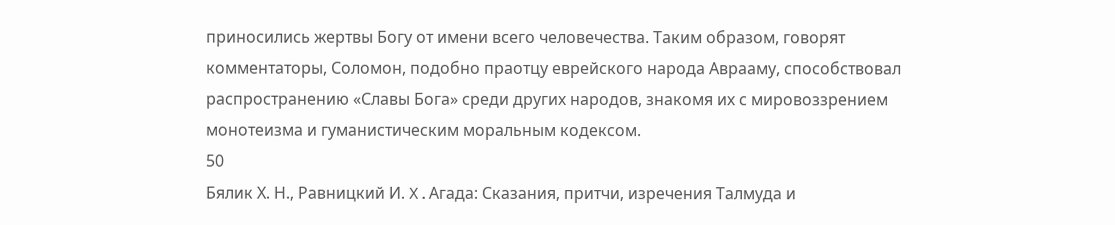приносились жертвы Богу от имени всего человечества. Таким образом, говорят комментаторы, Соломон, подобно праотцу еврейского народа Аврааму, способствовал распространению «Славы Бога» среди других народов, знакомя их с мировоззрением монотеизма и гуманистическим моральным кодексом.
50
Бялик Х. Н., Равницкий И. X.Агада: Сказания, притчи, изречения Талмуда и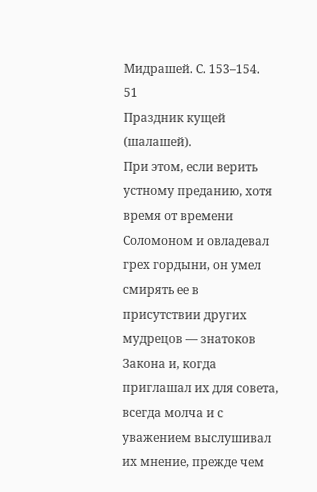Мидрашей. С. 153–154.
51
Праздник кущей (шалашей).
При этом, если верить устному преданию, хотя время от времени Соломоном и овладевал грех гордыни, он умел смирять ее в присутствии других мудрецов — знатоков Закона и, когда приглашал их для совета, всегда молча и с уважением выслушивал их мнение, прежде чем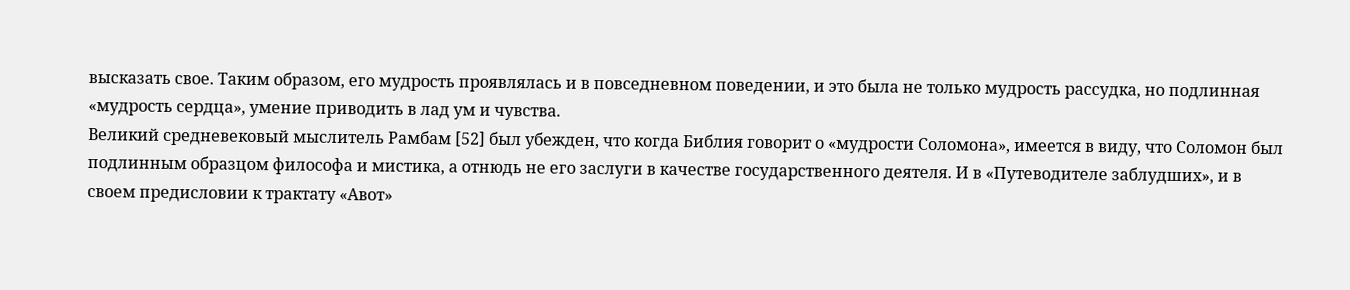высказать свое. Таким образом, его мудрость проявлялась и в повседневном поведении, и это была не только мудрость рассудка, но подлинная «мудрость сердца», умение приводить в лад ум и чувства.
Великий средневековый мыслитель Рамбам [52] был убежден, что когда Библия говорит о «мудрости Соломона», имеется в виду, что Соломон был подлинным образцом философа и мистика, а отнюдь не его заслуги в качестве государственного деятеля. И в «Путеводителе заблудших», и в своем предисловии к трактату «Авот»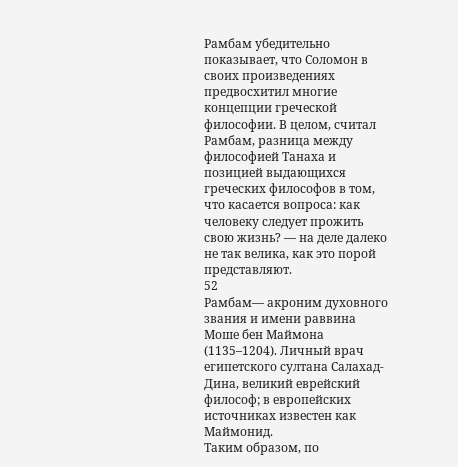Рамбам убедительно показывает, что Соломон в своих произведениях предвосхитил многие концепции греческой философии. В целом, считал Рамбам, разница между философией Танаха и позицией выдающихся греческих философов в том, что касается вопроса: как человеку следует прожить свою жизнь? — на деле далеко не так велика, как это порой представляют.
52
Рамбам— акроним духовного звания и имени раввина Моше бен Маймона (1135–1204). Личный врач египетского султана Салахад-Дина, великий еврейский философ; в европейских источниках известен как Маймонид.
Таким образом, по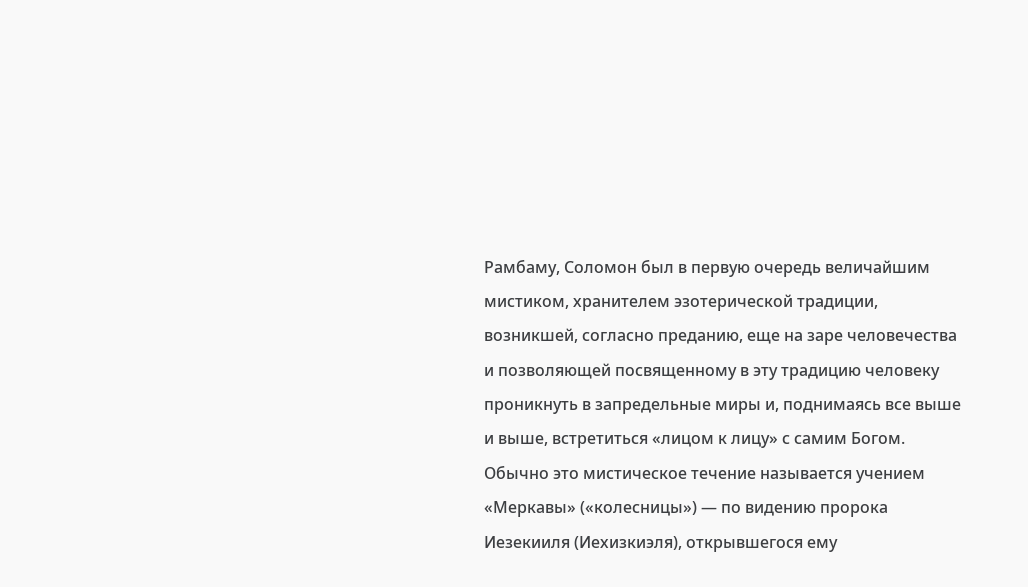Рамбаму, Соломон был в первую очередь величайшим мистиком, хранителем эзотерической традиции, возникшей, согласно преданию, еще на заре человечества и позволяющей посвященному в эту традицию человеку проникнуть в запредельные миры и, поднимаясь все выше и выше, встретиться «лицом к лицу» с самим Богом. Обычно это мистическое течение называется учением «Меркавы» («колесницы») — по видению пророка Иезекииля (Иехизкиэля), открывшегося ему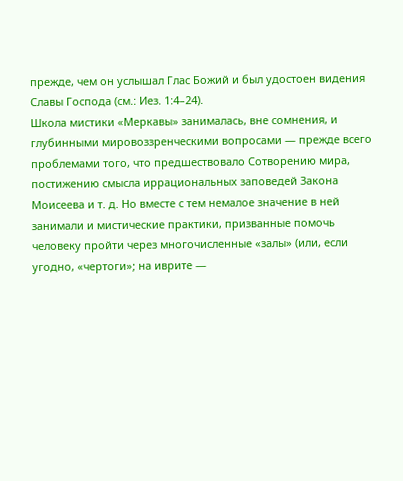прежде, чем он услышал Глас Божий и был удостоен видения Славы Господа (см.: Иез. 1:4–24).
Школа мистики «Меркавы» занималась, вне сомнения, и глубинными мировоззренческими вопросами — прежде всего проблемами того, что предшествовало Сотворению мира, постижению смысла иррациональных заповедей Закона Моисеева и т. д. Но вместе с тем немалое значение в ней занимали и мистические практики, призванные помочь человеку пройти через многочисленные «залы» (или, если угодно, «чертоги»; на иврите —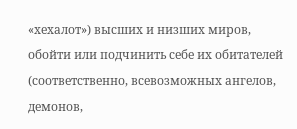«хехалот») высших и низших миров, обойти или подчинить себе их обитателей (соответственно, всевозможных ангелов, демонов,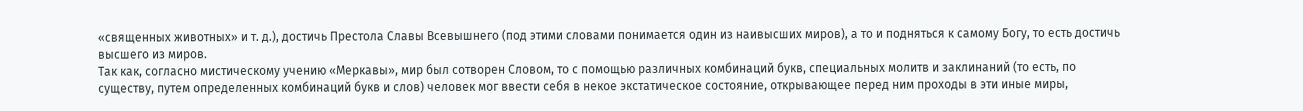«священных животных» и т. д.), достичь Престола Славы Всевышнего (под этими словами понимается один из наивысших миров), а то и подняться к самому Богу, то есть достичь высшего из миров.
Так как, согласно мистическому учению «Меркавы», мир был сотворен Словом, то с помощью различных комбинаций букв, специальных молитв и заклинаний (то есть, по существу, путем определенных комбинаций букв и слов) человек мог ввести себя в некое экстатическое состояние, открывающее перед ним проходы в эти иные миры,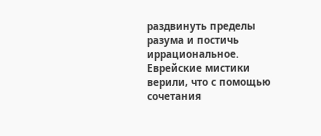раздвинуть пределы разума и постичь иррациональное.
Еврейские мистики верили, что с помощью сочетания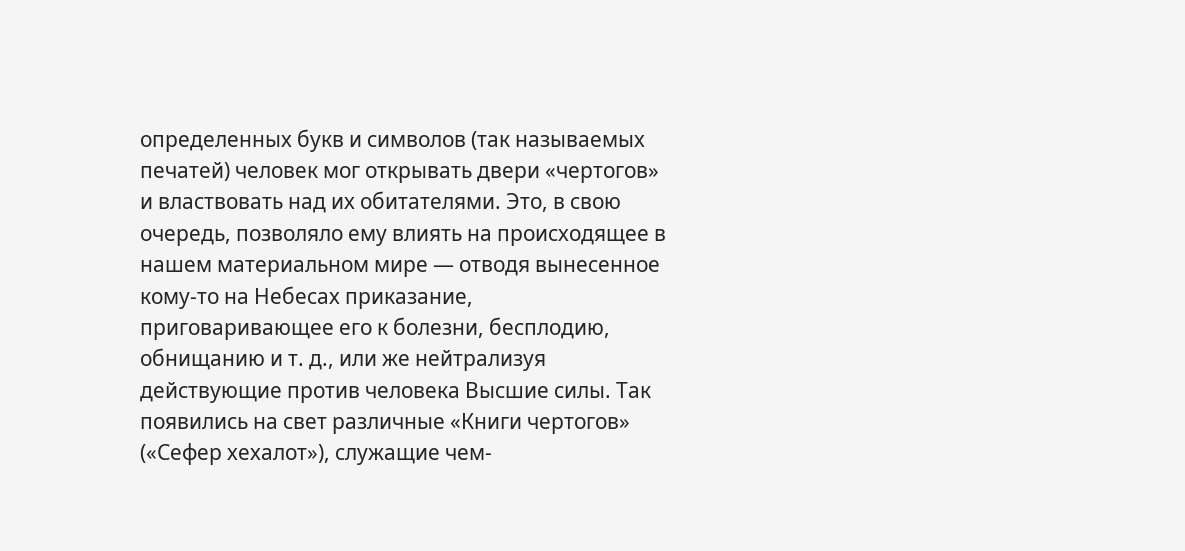определенных букв и символов (так называемых печатей) человек мог открывать двери «чертогов» и властвовать над их обитателями. Это, в свою очередь, позволяло ему влиять на происходящее в нашем материальном мире — отводя вынесенное кому-то на Небесах приказание, приговаривающее его к болезни, бесплодию, обнищанию и т. д., или же нейтрализуя действующие против человека Высшие силы. Так появились на свет различные «Книги чертогов» («Сефер хехалот»), служащие чем-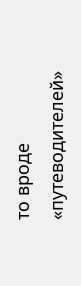то вроде «путеводителей»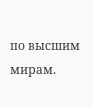по высшим мирам.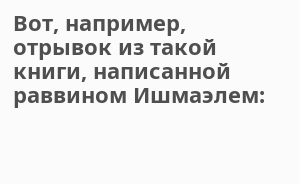Вот, например, отрывок из такой книги, написанной раввином Ишмаэлем: